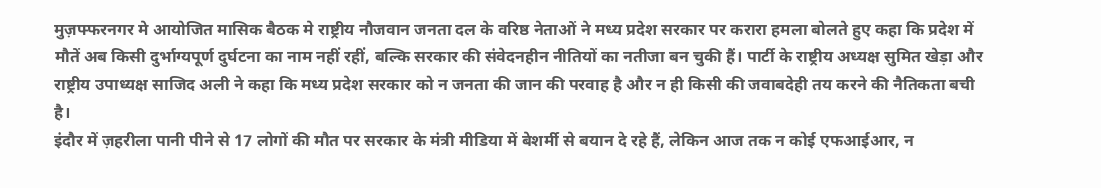मुज़फ्फरनगर मे आयोजित मासिक बैठक मे राष्ट्रीय नौजवान जनता दल के वरिष्ठ नेताओं ने मध्य प्रदेश सरकार पर करारा हमला बोलते हुए कहा कि प्रदेश में मौतें अब किसी दुर्भाग्यपूर्ण दुर्घटना का नाम नहीं रहीं, बल्कि सरकार की संवेदनहीन नीतियों का नतीजा बन चुकी हैं। पार्टी के राष्ट्रीय अध्यक्ष सुमित खेड़ा और राष्ट्रीय उपाध्यक्ष साजिद अली ने कहा कि मध्य प्रदेश सरकार को न जनता की जान की परवाह है और न ही किसी की जवाबदेही तय करने की नैतिकता बची है।
इंदौर में ज़हरीला पानी पीने से 17 लोगों की मौत पर सरकार के मंत्री मीडिया में बेशर्मी से बयान दे रहे हैं, लेकिन आज तक न कोई एफआईआर, न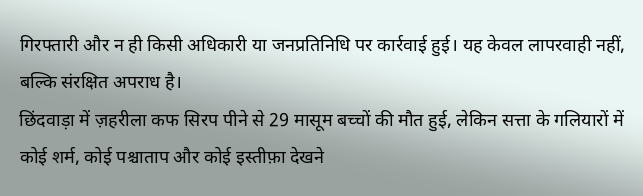गिरफ्तारी और न ही किसी अधिकारी या जनप्रतिनिधि पर कार्रवाई हुई। यह केवल लापरवाही नहीं, बल्कि संरक्षित अपराध है।
छिंदवाड़ा में ज़हरीला कफ सिरप पीने से 29 मासूम बच्चों की मौत हुई, लेकिन सत्ता के गलियारों में कोई शर्म, कोई पश्चाताप और कोई इस्तीफ़ा देखने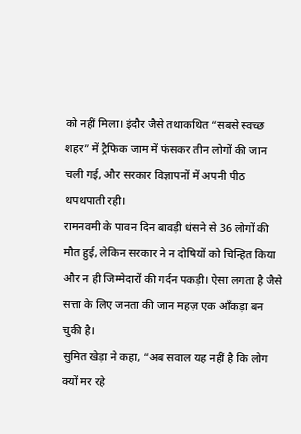को नहीं मिला। इंदौर जैसे तथाकथित “सबसे स्वच्छ शहर” में ट्रैफिक जाम में फंसकर तीन लोगों की जान चली गई, और सरकार विज्ञापनों में अपनी पीठ थपथपाती रही।
रामनवमी के पावन दिन बावड़ी धंसने से 36 लोगों की मौत हुई, लेकिन सरकार ने न दोषियों को चिन्हित किया और न ही जिम्मेदारों की गर्दन पकड़ी। ऐसा लगता है जैसे सत्ता के लिए जनता की जान महज़ एक आँकड़ा बन चुकी है।
सुमित खेड़ा ने कहा, “अब सवाल यह नहीं है कि लोग क्यों मर रहे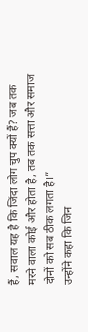हैं, सवाल यह है कि जिंदा लोग चुप क्यों हैं? जब तक मरने वाला कोई और होता है, तब तक सत्ता और समाज दोनों को सब ठीक लगता है।”
उन्होंने कहा कि जिन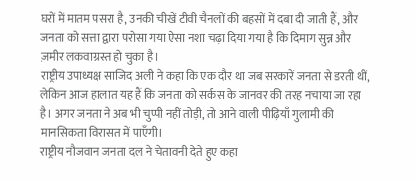घरों में मातम पसरा है, उनकी चीखें टीवी चैनलों की बहसों में दबा दी जाती हैं, और जनता को सत्ता द्वारा परोसा गया ऐसा नशा चढ़ा दिया गया है कि दिमाग सुन्न और ज़मीर लकवाग्रस्त हो चुका है।
राष्ट्रीय उपाध्यक्ष साजिद अली ने कहा कि एक दौर था जब सरकारें जनता से डरती थीं, लेकिन आज हालात यह हैं कि जनता को सर्कस के जानवर की तरह नचाया जा रहा है। अगर जनता ने अब भी चुप्पी नहीं तोड़ी, तो आने वाली पीढ़ियाँ गुलामी की मानसिकता विरासत में पाएँगी।
राष्ट्रीय नौजवान जनता दल ने चेतावनी देते हुए कहा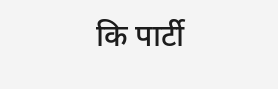कि पार्टी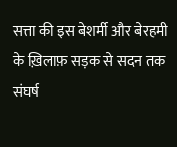सत्ता की इस बेशर्मी और बेरहमी के ख़िलाफ़ सड़क से सदन तक संघर्ष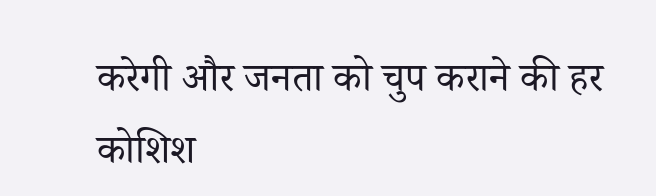करेगी और जनता को चुप कराने की हर कोशिश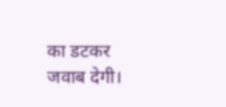का डटकर जवाब देगी।